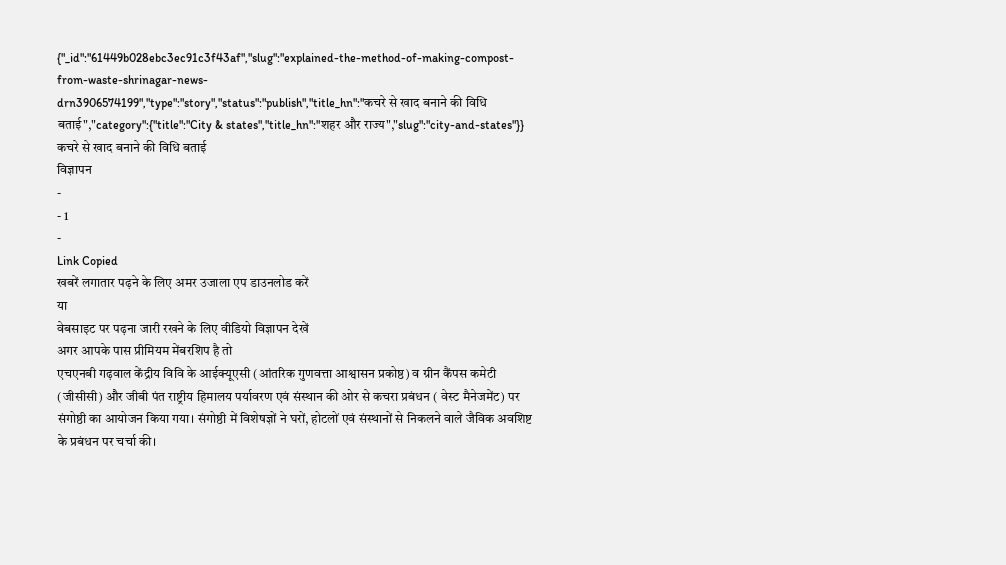{"_id":"61449b028ebc3ec91c3f43af","slug":"explained-the-method-of-making-compost-from-waste-shrinagar-news-drn3906574199","type":"story","status":"publish","title_hn":"कचरे से खाद बनाने की विधि बताई","category":{"title":"City & states","title_hn":"शहर और राज्य","slug":"city-and-states"}}
कचरे से खाद बनाने की विधि बताई
विज्ञापन
-
- 1
-
Link Copied
खबरें लगातार पढ़ने के लिए अमर उजाला एप डाउनलोड करें
या
वेबसाइट पर पढ़ना जारी रखने के लिए वीडियो विज्ञापन देखें
अगर आपके पास प्रीमियम मेंबरशिप है तो
एचएनबी गढ़वाल केंद्रीय विवि के आईक्यूएसी (आंतरिक गुणवत्ता आश्वासन प्रकोष्ठ) व ग्रीन कैंपस कमेटी (जीसीसी) और जीबी पंत राष्ट्रीय हिमालय पर्यावरण एवं संस्थान की ओर से कचरा प्रबंधन ( वेस्ट मैनेजमेंट) पर संगोष्ठी का आयोजन किया गया। संगोष्ठी में विशेषज्ञों ने घरों, होटलों एवं संस्थानों से निकलने वाले जैविक अवशिष्ट के प्रबंधन पर चर्चा की।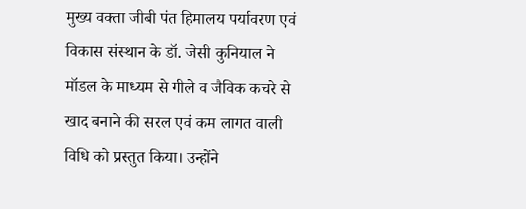मुख्य वक्ता जीबी पंत हिमालय पर्यावरण एवं विकास संस्थान के डॉ. जेसी कुनियाल ने मॉडल के माध्यम से गीले व जैविक कचरे से खाद बनाने की सरल एवं कम लागत वाली विधि को प्रस्तुत किया। उन्होंने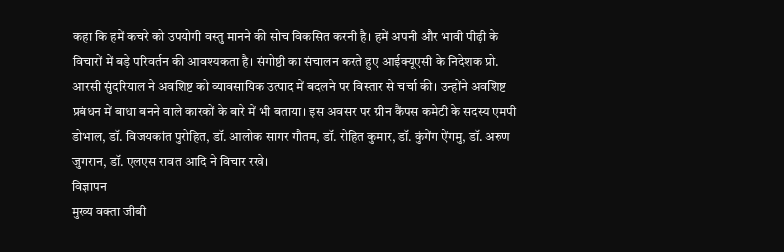कहा कि हमें कचरे को उपयोगी वस्तु मानने की सोच विकसित करनी है। हमें अपनी और भावी पीढ़ी के विचारों में बड़े परिवर्तन की आवश्यकता है। संगोष्ठी का संचालन करते हुए आईक्यूएसी के निदेशक प्रो. आरसी सुंदरियाल ने अवशिष्ट को व्यावसायिक उत्पाद में बदलने पर विस्तार से चर्चा की। उन्होंने अवशिष्ट प्रबंधन में बाधा बनने वाले कारकों के बारे में भी बताया। इस अवसर पर ग्रीन कैंपस कमेटी के सदस्य एमपी डोभाल, डॉ. विजयकांत पुरोहित, डॉ. आलोक सागर गौतम, डॉ. रोहित कुमार, डॉ. कुंगेंग ऐंगमु, डॉ. अरुण जुगरान, डॉ. एलएस रावत आदि ने विचार रखे।
विज्ञापन
मुख्य वक्ता जीबी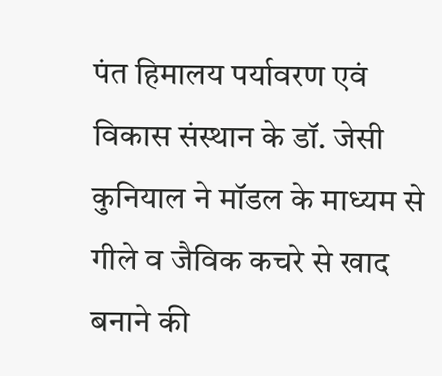पंत हिमालय पर्यावरण एवं विकास संस्थान के डॉ. जेसी कुनियाल ने मॉडल के माध्यम से गीले व जैविक कचरे से खाद बनाने की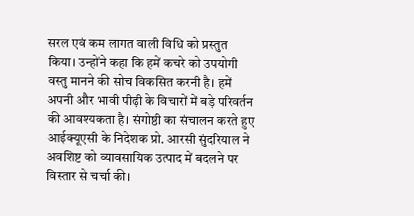सरल एवं कम लागत वाली विधि को प्रस्तुत किया। उन्होंने कहा कि हमें कचरे को उपयोगी वस्तु मानने की सोच विकसित करनी है। हमें अपनी और भावी पीढ़ी के विचारों में बड़े परिवर्तन की आवश्यकता है। संगोष्ठी का संचालन करते हुए आईक्यूएसी के निदेशक प्रो. आरसी सुंदरियाल ने अवशिष्ट को व्यावसायिक उत्पाद में बदलने पर विस्तार से चर्चा की।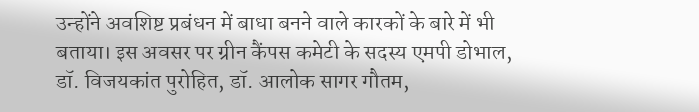उन्होंने अवशिष्ट प्रबंधन में बाधा बनने वाले कारकों के बारे में भी बताया। इस अवसर पर ग्रीन कैंपस कमेटी के सदस्य एमपी डोभाल, डॉ. विजयकांत पुरोहित, डॉ. आलोक सागर गौतम,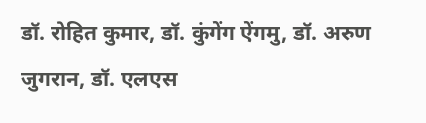डॉ. रोहित कुमार, डॉ. कुंगेंग ऐंगमु, डॉ. अरुण जुगरान, डॉ. एलएस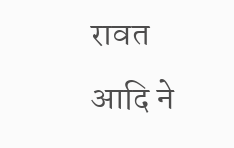रावत आदि ने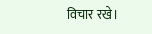विचार रखे।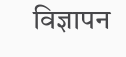विज्ञापन